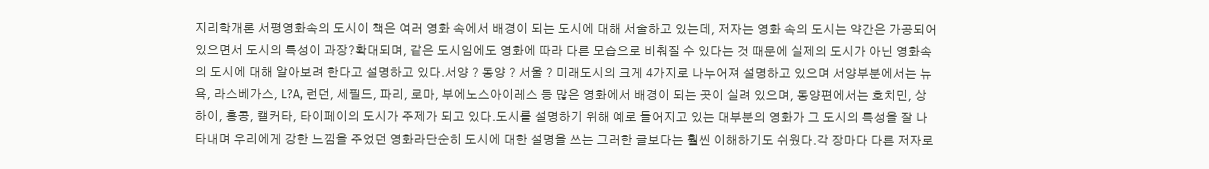지리학개론 서평영화속의 도시이 책은 여러 영화 속에서 배경이 되는 도시에 대해 서술하고 있는데, 저자는 영화 속의 도시는 약간은 가공되어 있으면서 도시의 특성이 과장?확대되며, 같은 도시임에도 영화에 따라 다른 모습으로 비춰질 수 있다는 것 때문에 실제의 도시가 아닌 영화속의 도시에 대해 알아보려 한다고 설명하고 있다.서양 ? 동양 ? 서울 ? 미래도시의 크게 4가지로 나누어져 설명하고 있으며 서양부분에서는 뉴욕, 라스베가스, L?A, 런던, 세필드, 파리, 로마, 부에노스아이레스 등 많은 영화에서 배경이 되는 곳이 실려 있으며, 동양편에서는 호치민, 상하이, 홍콩, 캘커타, 타이페이의 도시가 주제가 되고 있다.도시를 설명하기 위해 예로 들어지고 있는 대부분의 영화가 그 도시의 특성을 잘 나타내며 우리에게 강한 느낌을 주었던 영화라단순히 도시에 대한 설명을 쓰는 그러한 글보다는 훨씬 이해하기도 쉬웠다.각 장마다 다른 저자로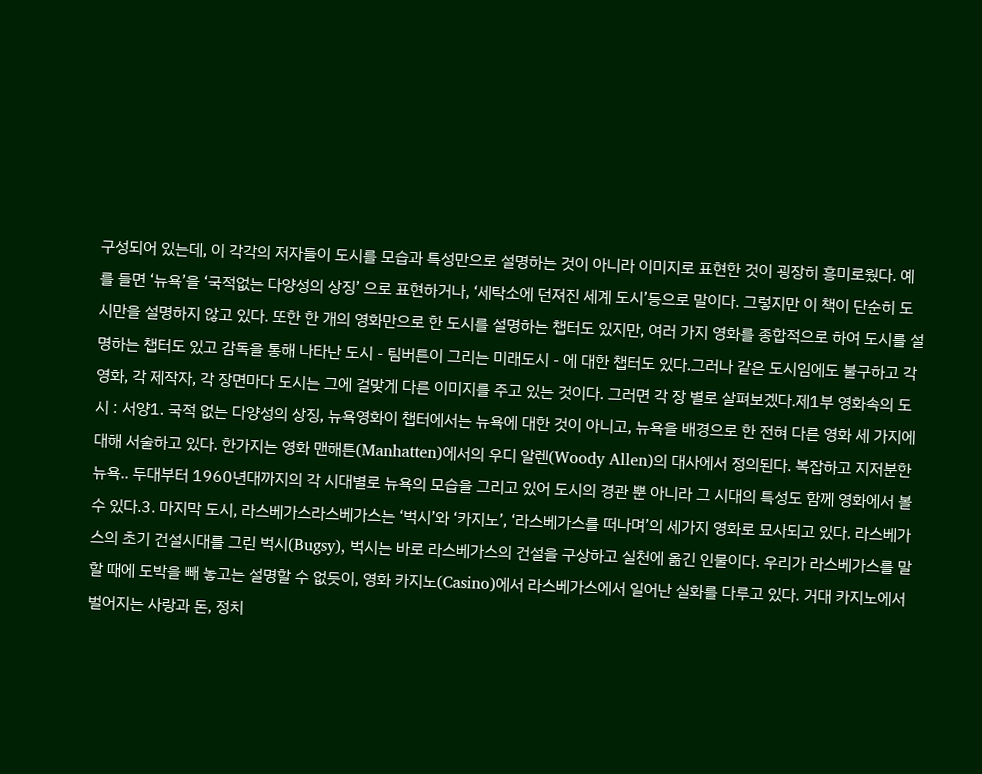구성되어 있는데, 이 각각의 저자들이 도시를 모습과 특성만으로 설명하는 것이 아니라 이미지로 표현한 것이 굉장히 흥미로웠다. 예를 들면 ‘뉴욕’을 ‘국적없는 다양성의 상징’ 으로 표현하거나, ‘세탁소에 던져진 세계 도시’등으로 말이다. 그렇지만 이 책이 단순히 도시만을 설명하지 않고 있다. 또한 한 개의 영화만으로 한 도시를 설명하는 챕터도 있지만, 여러 가지 영화를 종합적으로 하여 도시를 설명하는 챕터도 있고 감독을 통해 나타난 도시 - 팀버튼이 그리는 미래도시 - 에 대한 챕터도 있다.그러나 같은 도시임에도 불구하고 각 영화, 각 제작자, 각 장면마다 도시는 그에 걸맞게 다른 이미지를 주고 있는 것이다. 그러면 각 장 별로 살펴보겠다.제1부 영화속의 도시 : 서양1. 국적 없는 다양성의 상징, 뉴욕영화이 챕터에서는 뉴욕에 대한 것이 아니고, 뉴욕을 배경으로 한 전혀 다른 영화 세 가지에 대해 서술하고 있다. 한가지는 영화 맨해튼(Manhatten)에서의 우디 알렌(Woody Allen)의 대사에서 정의된다. 복잡하고 지저분한 뉴욕.. 두대부터 1960년대까지의 각 시대별로 뉴욕의 모습을 그리고 있어 도시의 경관 뿐 아니라 그 시대의 특성도 함께 영화에서 볼 수 있다.3. 마지막 도시, 라스베가스라스베가스는 ‘벅시’와 ‘카지노’, ‘라스베가스를 떠나며’의 세가지 영화로 묘사되고 있다. 라스베가스의 초기 건설시대를 그린 벅시(Bugsy), 벅시는 바로 라스베가스의 건설을 구상하고 실천에 옮긴 인물이다. 우리가 라스베가스를 말할 때에 도박을 빼 놓고는 설명할 수 없듯이, 영화 카지노(Casino)에서 라스베가스에서 일어난 실화를 다루고 있다. 거대 카지노에서 벌어지는 사랑과 돈, 정치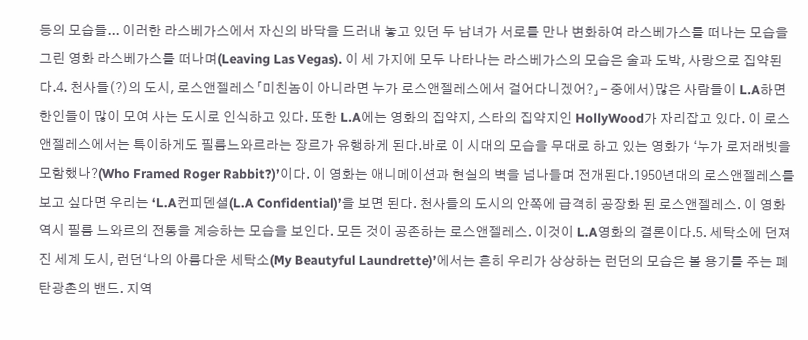등의 모습들... 이러한 라스베가스에서 자신의 바닥을 드러내 놓고 있던 두 남녀가 서로를 만나 변화하여 라스베가스를 떠나는 모습을 그린 영화 라스베가스를 떠나며(Leaving Las Vegas). 이 세 가지에 모두 나타나는 라스베가스의 모습은 술과 도박, 사랑으로 집약된다.4. 천사들(?)의 도시, 로스앤젤레스「미친놈이 아니라면 누가 로스앤젤레스에서 걸어다니겠어?」- 중에서)많은 사람들이 L.A하면 한인들이 많이 모여 사는 도시로 인식하고 있다. 또한 L.A에는 영화의 집약지, 스타의 집약지인 HollyWood가 자리잡고 있다. 이 로스앤젤레스에서는 특이하게도 필름느와르라는 장르가 유행하게 된다.바로 이 시대의 모습을 무대로 하고 있는 영화가 ‘누가 로저래빗을 모함했나?(Who Framed Roger Rabbit?)’이다. 이 영화는 애니메이션과 현실의 벽을 넘나들며 전개된다.1950년대의 로스앤젤레스를 보고 싶다면 우리는 ‘L.A컨피덴셜(L.A Confidential)’을 보면 된다. 천사들의 도시의 안쪽에 급격히 공장화 된 로스앤젤레스. 이 영화 역시 필름 느와르의 전통을 계승하는 모습을 보인다. 모든 것이 공존하는 로스앤젤레스. 이것이 L.A영화의 결론이다.5. 세탁소에 던져진 세계 도시, 런던‘나의 아름다운 세탁소(My Beautyful Laundrette)’에서는 흔히 우리가 상상하는 런던의 모습은 볼 용기를 주는 폐 탄광촌의 밴드. 지역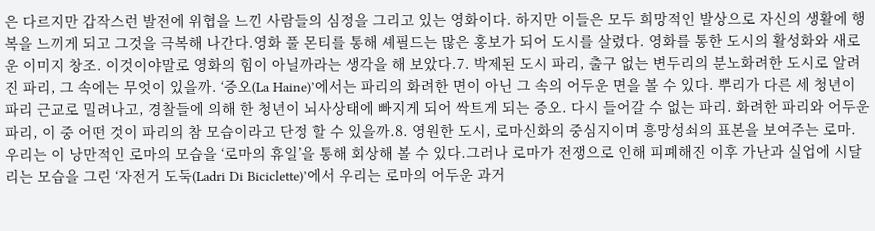은 다르지만 갑작스런 발전에 위협을 느낀 사람들의 심정을 그리고 있는 영화이다. 하지만 이들은 모두 희망적인 발상으로 자신의 생활에 행복을 느끼게 되고 그것을 극복해 나간다.영화 풀 몬티를 통해 셰필드는 많은 홍보가 되어 도시를 살렸다. 영화를 통한 도시의 활성화와 새로운 이미지 창조. 이것이야말로 영화의 힘이 아닐까라는 생각을 해 보았다.7. 박제된 도시 파리, 출구 없는 변두리의 분노화려한 도시로 알려진 파리, 그 속에는 무엇이 있을까. ‘증오(La Haine)’에서는 파리의 화려한 면이 아닌 그 속의 어두운 면을 볼 수 있다. 뿌리가 다른 세 청년이 파리 근교로 밀려나고, 경찰들에 의해 한 청년이 뇌사상태에 빠지게 되어 싹트게 되는 증오. 다시 들어갈 수 없는 파리. 화려한 파리와 어두운 파리, 이 중 어떤 것이 파리의 참 모습이라고 단정 할 수 있을까.8. 영원한 도시, 로마신화의 중심지이며 흥망성쇠의 표본을 보여주는 로마. 우리는 이 낭만적인 로마의 모습을 ‘로마의 휴일’을 통해 회상해 볼 수 있다.그러나 로마가 전쟁으로 인해 피폐해진 이후 가난과 실업에 시달리는 모습을 그린 ‘자전거 도둑(Ladri Di Biciclette)’에서 우리는 로마의 어두운 과거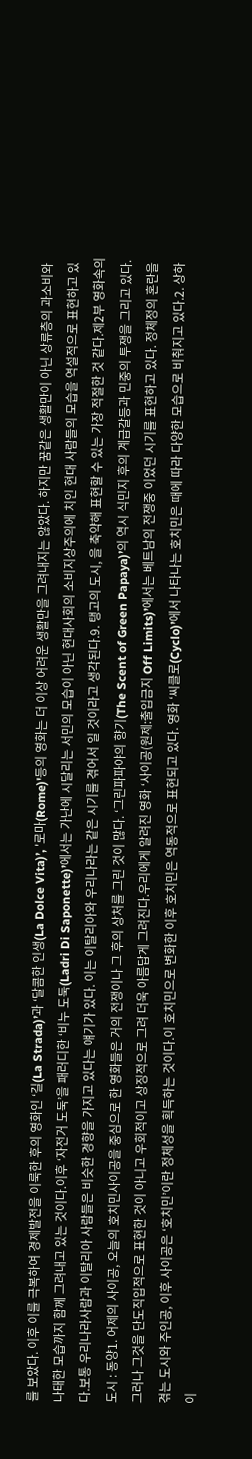를 보았다. 이후 이를 극복하여 경제발전을 이룩한 후의 영화인 ‘길(La Strada)’과 ‘달콤한 인생(La Dolce Vita)’, '로마(Rome)'등의 영화는 더 이상 어려운 생활만을 그려내지는 않았다. 하지만 꿈같은 생활만이 아닌 상류층의 과소비와 나태한 모습까지 함께 그려내고 있는 것이다.이후 ‘자전거 도둑’을 패러디한 ‘비누 도둑(Ladri Di Saponette)’에서는 가난에 시달리는 서민의 모습이 아닌 현대사회의 소비지상주의에 치인 현대 사람들의 모습을 역설적으로 표현하고 있다.보통 우리나라사람과 이탈리아 사람들은 비슷한 경향을 가지고 있다는 얘기가 있다. 이는 이탈리아와 우리나라는 같은 시기를 겪어서 일 것이라고 생각된다.9. 탱고의 도시, 을 축약해 표현할 수 있는 가장 적절한 것 같다.제2부 영화속의 도시 : 동양1. 어제의 사이공, 오늘의 호치민사이공을 중심으로 한 영화들은 거의 전쟁이나 그 후의 상처를 그린 것이 많다. ‘그린파파야의 향기(The Scent of Green Papaya)’의 역시 식민지 후의 계급갈등과 민중의 투쟁을 그리고 있다. 그러나 그것을 단도직입적으로 표현한 것이 아니고 우회적이고 상징적으로 그려 더욱 아름답게 그려진다.우리에게 알려진 영화 ‘사이공(원제:출입금지 Off Limits)’에서는 베트남의 전쟁중 이었던 시기를 표현하고 있다. 정체정의 혼란을 겪는 도시와 주인공, 이후 사이공은 ‘호치민’이란 정체성을 획득하는 것이다.이 호치민으로 변화한 이후 호치민은 역동적으로 표현되고 있다. 영화 ‘씨클로(Cyclo)’에서 나타나는 호치민은 때에 따라 다양한 모습으로 비춰지고 있다.2. 상하이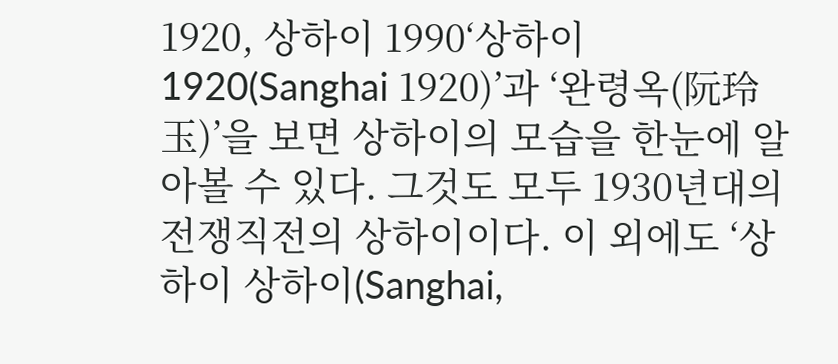1920, 상하이 1990‘상하이 1920(Sanghai 1920)’과 ‘완령옥(阮玲玉)’을 보면 상하이의 모습을 한눈에 알아볼 수 있다. 그것도 모두 1930년대의 전쟁직전의 상하이이다. 이 외에도 ‘상하이 상하이(Sanghai,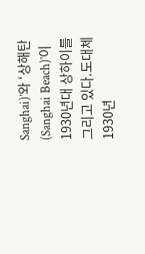Sanghai)’와 ‘상해탄(Sanghai Beach)’이 1930년대 상하이를 그리고 있다.도대체 1930년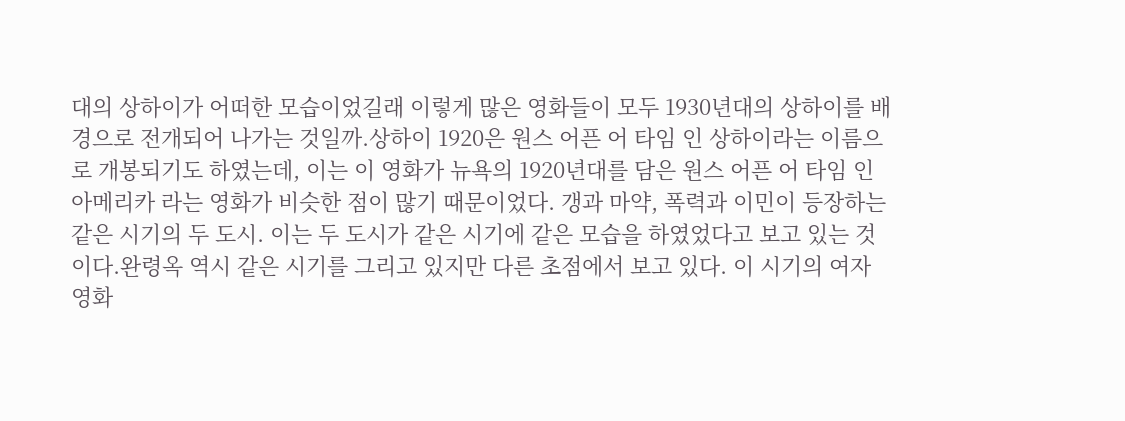대의 상하이가 어떠한 모습이었길래 이렇게 많은 영화들이 모두 1930년대의 상하이를 배경으로 전개되어 나가는 것일까.상하이 1920은 원스 어픈 어 타임 인 상하이라는 이름으로 개봉되기도 하였는데, 이는 이 영화가 뉴욕의 1920년대를 담은 원스 어픈 어 타임 인 아메리카 라는 영화가 비슷한 점이 많기 때문이었다. 갱과 마약, 폭력과 이민이 등장하는 같은 시기의 두 도시. 이는 두 도시가 같은 시기에 같은 모습을 하였었다고 보고 있는 것이다.완령옥 역시 같은 시기를 그리고 있지만 다른 초점에서 보고 있다. 이 시기의 여자 영화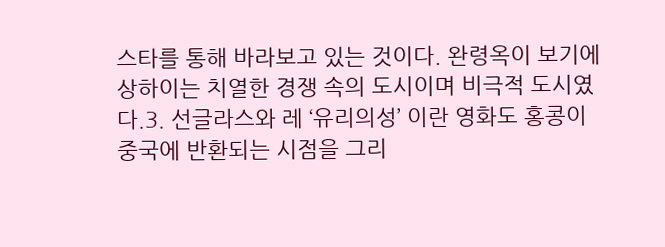스타를 통해 바라보고 있는 것이다. 완령옥이 보기에 상하이는 치열한 경쟁 속의 도시이며 비극적 도시였다.3. 선글라스와 레 ‘유리의성’ 이란 영화도 홍콩이 중국에 반환되는 시점을 그리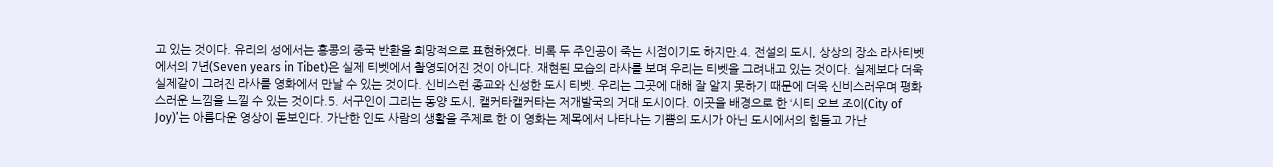고 있는 것이다. 유리의 성에서는 홍콩의 중국 반환을 희망적으로 표현하였다. 비록 두 주인공이 죽는 시점이기도 하지만.4. 전설의 도시, 상상의 장소 라사티벳에서의 7년(Seven years in Tibet)은 실제 티벳에서 촬영되어진 것이 아니다. 재현된 모습의 라사를 보며 우리는 티벳을 그려내고 있는 것이다. 실제보다 더욱 실제같이 그려진 라사를 영화에서 만날 수 있는 것이다. 신비스런 종교와 신성한 도시 티벳. 우리는 그곳에 대해 잘 알지 못하기 때문에 더욱 신비스러우며 평화스러운 느낌을 느낄 수 있는 것이다.5. 서구인이 그리는 동양 도시, 캘커타캘커타는 저개발국의 거대 도시이다. 이곳을 배경으로 한 ‘시티 오브 조이(City of Joy)’는 아름다운 영상이 돋보인다. 가난한 인도 사람의 생활을 주제로 한 이 영화는 제목에서 나타나는 기쁨의 도시가 아닌 도시에서의 힘들고 가난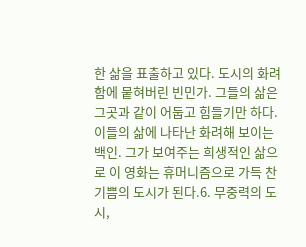한 삶을 표출하고 있다. 도시의 화려함에 뭍혀버린 빈민가. 그들의 삶은 그곳과 같이 어둡고 힘들기만 하다. 이들의 삶에 나타난 화려해 보이는 백인. 그가 보여주는 희생적인 삶으로 이 영화는 휴머니즘으로 가득 찬 기쁨의 도시가 된다.6. 무중력의 도시,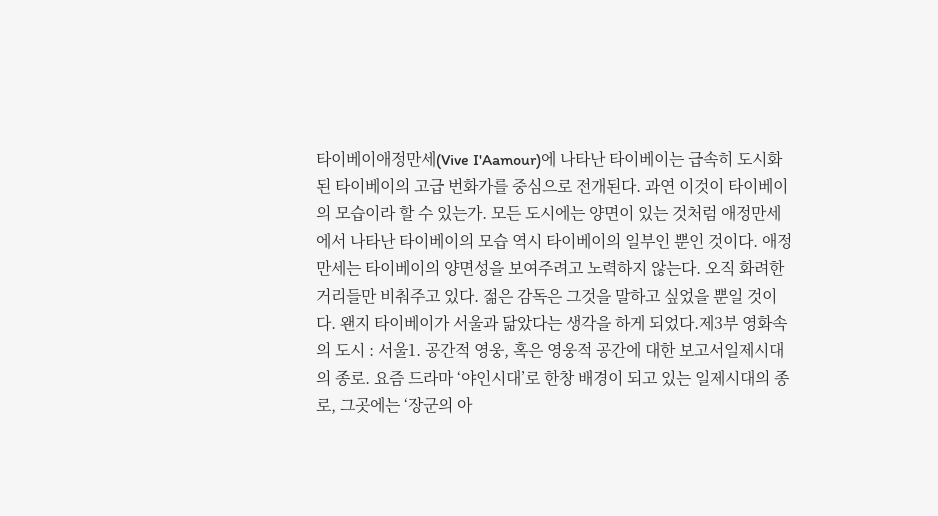타이베이애정만세(Vive I'Aamour)에 나타난 타이베이는 급속히 도시화 된 타이베이의 고급 번화가를 중심으로 전개된다. 과연 이것이 타이베이의 모습이라 할 수 있는가. 모든 도시에는 양면이 있는 것처럼 애정만세에서 나타난 타이베이의 모습 역시 타이베이의 일부인 뿐인 것이다. 애정만세는 타이베이의 양면성을 보여주려고 노력하지 않는다. 오직 화려한 거리들만 비춰주고 있다. 젊은 감독은 그것을 말하고 싶었을 뿐일 것이다. 왠지 타이베이가 서울과 닮았다는 생각을 하게 되었다.제3부 영화속의 도시 : 서울1. 공간적 영웅, 혹은 영웅적 공간에 대한 보고서일제시대의 종로. 요즘 드라마 ‘야인시대’로 한창 배경이 되고 있는 일제시대의 종로, 그곳에는 ‘장군의 아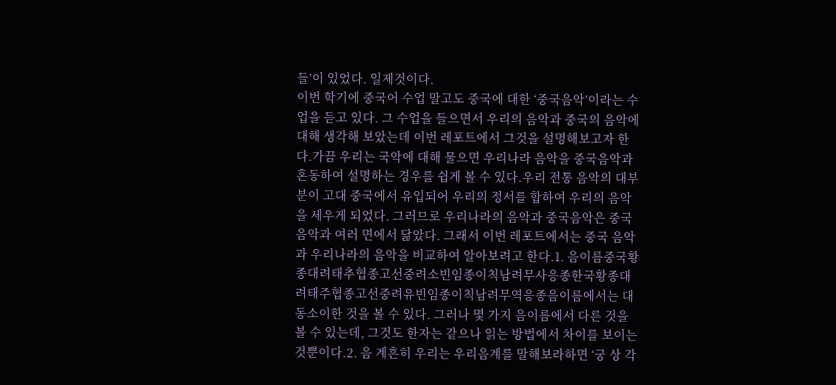들’이 있었다. 일제것이다.
이번 학기에 중국어 수업 말고도 중국에 대한 ‘중국음악’이라는 수업을 듣고 있다. 그 수업을 들으면서 우리의 음악과 중국의 음악에 대해 생각해 보았는데 이번 레포트에서 그것을 설명해보고자 한다.가끔 우리는 국악에 대해 물으면 우리나라 음악을 중국음악과 혼동하여 설명하는 경우를 쉽게 볼 수 있다.우리 전통 음악의 대부분이 고대 중국에서 유입되어 우리의 정서를 합하여 우리의 음악을 세우게 되었다. 그러므로 우리나라의 음악과 중국음악은 중국음악과 여러 면에서 닮았다. 그래서 이번 레포트에서는 중국 음악과 우리나라의 음악을 비교하여 알아보려고 한다.1. 음이름중국황종대려태추협종고선중려소빈임종이칙남려무사응종한국황종대려태주협종고선중려유빈임종이칙남려무역응종음이름에서는 대동소이한 것을 볼 수 있다. 그러나 몇 가지 음이름에서 다른 것을 볼 수 있는데, 그것도 한자는 같으나 읽는 방법에서 차이를 보이는 것뿐이다.2. 음 계흔히 우리는 우리음계를 말해보라하면 ‘궁 상 각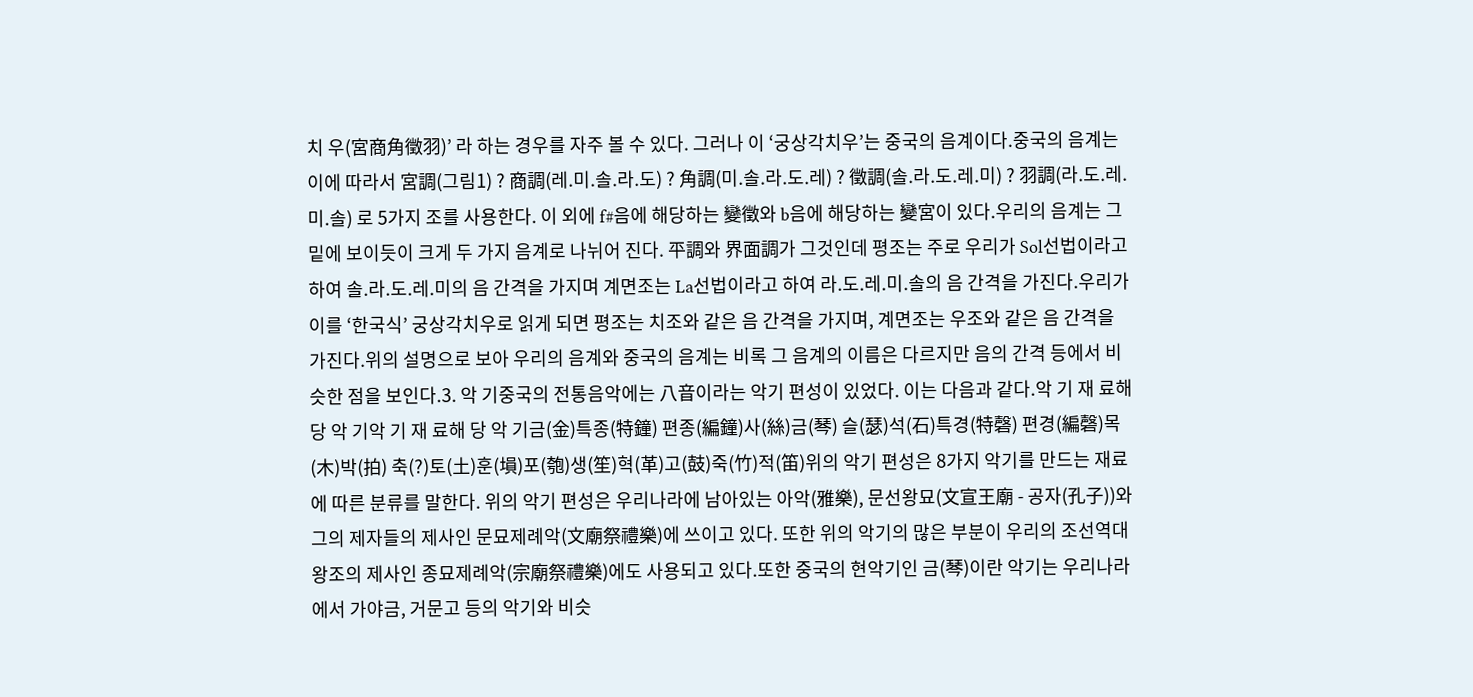치 우(宮商角徵羽)’ 라 하는 경우를 자주 볼 수 있다. 그러나 이 ‘궁상각치우’는 중국의 음계이다.중국의 음계는 이에 따라서 宮調(그림1) ? 商調(레.미.솔.라.도) ? 角調(미.솔.라.도.레) ? 徵調(솔.라.도.레.미) ? 羽調(라.도.레.미.솔) 로 5가지 조를 사용한다. 이 외에 f#음에 해당하는 變徵와 b음에 해당하는 變宮이 있다.우리의 음계는 그 밑에 보이듯이 크게 두 가지 음계로 나뉘어 진다. 平調와 界面調가 그것인데 평조는 주로 우리가 Sol선법이라고 하여 솔.라.도.레.미의 음 간격을 가지며 계면조는 La선법이라고 하여 라.도.레.미.솔의 음 간격을 가진다.우리가 이를 ‘한국식’ 궁상각치우로 읽게 되면 평조는 치조와 같은 음 간격을 가지며, 계면조는 우조와 같은 음 간격을 가진다.위의 설명으로 보아 우리의 음계와 중국의 음계는 비록 그 음계의 이름은 다르지만 음의 간격 등에서 비슷한 점을 보인다.3. 악 기중국의 전통음악에는 八音이라는 악기 편성이 있었다. 이는 다음과 같다.악 기 재 료해 당 악 기악 기 재 료해 당 악 기금(金)특종(特鐘) 편종(編鐘)사(絲)금(琴) 슬(瑟)석(石)특경(特磬) 편경(編磬)목(木)박(拍) 축(?)토(土)훈(塤)포(匏)생(笙)혁(革)고(鼓)죽(竹)적(笛)위의 악기 편성은 8가지 악기를 만드는 재료에 따른 분류를 말한다. 위의 악기 편성은 우리나라에 남아있는 아악(雅樂), 문선왕묘(文宣王廟 - 공자(孔子))와 그의 제자들의 제사인 문묘제례악(文廟祭禮樂)에 쓰이고 있다. 또한 위의 악기의 많은 부분이 우리의 조선역대왕조의 제사인 종묘제례악(宗廟祭禮樂)에도 사용되고 있다.또한 중국의 현악기인 금(琴)이란 악기는 우리나라에서 가야금, 거문고 등의 악기와 비슷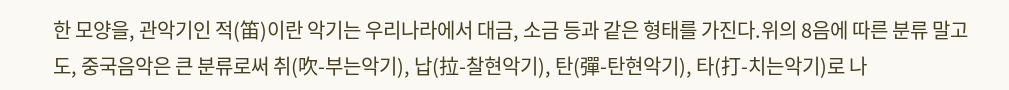한 모양을, 관악기인 적(笛)이란 악기는 우리나라에서 대금, 소금 등과 같은 형태를 가진다.위의 8음에 따른 분류 말고도, 중국음악은 큰 분류로써 취(吹-부는악기), 납(拉-찰현악기), 탄(彈-탄현악기), 타(打-치는악기)로 나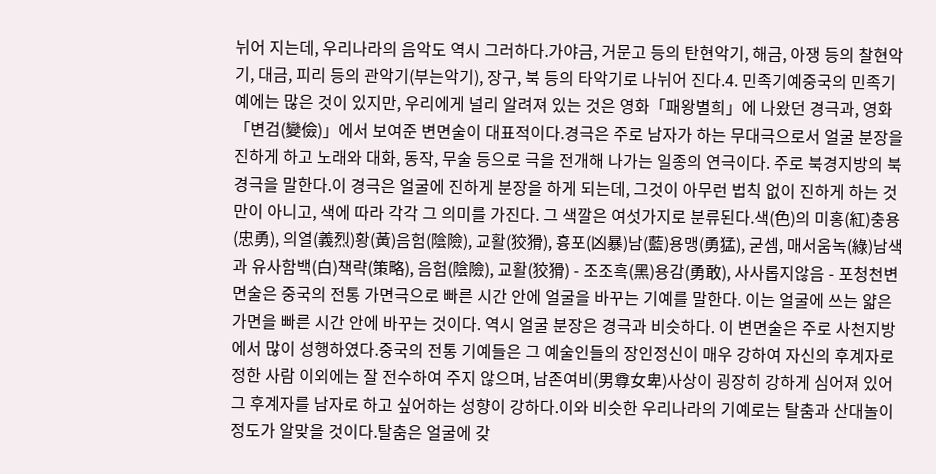뉘어 지는데, 우리나라의 음악도 역시 그러하다.가야금, 거문고 등의 탄현악기, 해금, 아쟁 등의 찰현악기, 대금, 피리 등의 관악기(부는악기), 장구, 북 등의 타악기로 나뉘어 진다.4. 민족기예중국의 민족기예에는 많은 것이 있지만, 우리에게 널리 알려져 있는 것은 영화「패왕별희」에 나왔던 경극과, 영화 「변검(變儉)」에서 보여준 변면술이 대표적이다.경극은 주로 남자가 하는 무대극으로서 얼굴 분장을 진하게 하고 노래와 대화, 동작, 무술 등으로 극을 전개해 나가는 일종의 연극이다. 주로 북경지방의 북경극을 말한다.이 경극은 얼굴에 진하게 분장을 하게 되는데, 그것이 아무런 법칙 없이 진하게 하는 것만이 아니고, 색에 따라 각각 그 의미를 가진다. 그 색깔은 여섯가지로 분류된다.색(色)의 미홍(紅)충용(忠勇), 의열(義烈)황(黃)음험(陰險), 교활(狡猾), 흉포(凶暴)남(藍)용맹(勇猛), 굳셈, 매서움녹(綠)남색과 유사함백(白)책략(策略), 음험(陰險), 교활(狡猾) - 조조흑(黑)용감(勇敢), 사사롭지않음 - 포청천변면술은 중국의 전통 가면극으로 빠른 시간 안에 얼굴을 바꾸는 기예를 말한다. 이는 얼굴에 쓰는 얇은 가면을 빠른 시간 안에 바꾸는 것이다. 역시 얼굴 분장은 경극과 비슷하다. 이 변면술은 주로 사천지방에서 많이 성행하였다.중국의 전통 기예들은 그 예술인들의 장인정신이 매우 강하여 자신의 후계자로 정한 사람 이외에는 잘 전수하여 주지 않으며, 남존여비(男尊女卑)사상이 굉장히 강하게 심어져 있어 그 후계자를 남자로 하고 싶어하는 성향이 강하다.이와 비슷한 우리나라의 기예로는 탈춤과 산대놀이 정도가 알맞을 것이다.탈춤은 얼굴에 갖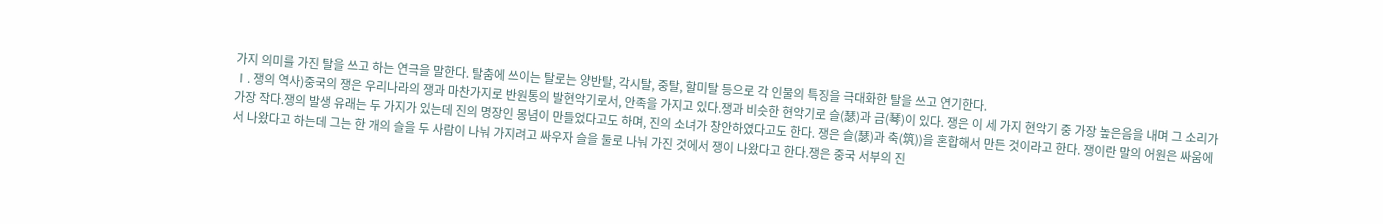가지 의미를 가진 탈을 쓰고 하는 연극을 말한다. 탈춤에 쓰이는 탈로는 양반탈, 각시탈, 중탈, 할미탈 등으로 각 인물의 특징을 극대화한 탈을 쓰고 연기한다.
Ⅰ. 쟁의 역사)중국의 쟁은 우리나라의 쟁과 마찬가지로 반원통의 발현악기로서, 안족을 가지고 있다.쟁과 비슷한 현악기로 슬(瑟)과 금(琴)이 있다. 쟁은 이 세 가지 현악기 중 가장 높은음을 내며 그 소리가 가장 작다.쟁의 발생 유래는 두 가지가 있는데 진의 명장인 몽념이 만들었다고도 하며, 진의 소녀가 창안하였다고도 한다. 쟁은 슬(瑟)과 축(筑))을 혼합해서 만든 것이라고 한다. 쟁이란 말의 어원은 싸움에서 나왔다고 하는데 그는 한 개의 슬을 두 사람이 나눠 가지려고 싸우자 슬을 둘로 나눠 가진 것에서 쟁이 나왔다고 한다.쟁은 중국 서부의 진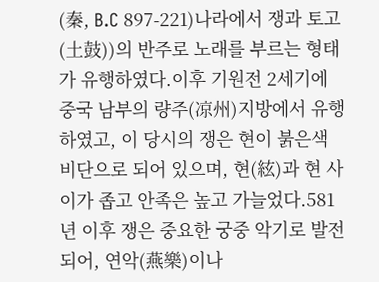(秦, B.C 897-221)나라에서 쟁과 토고(土鼓))의 반주로 노래를 부르는 형태가 유행하였다.이후 기원전 2세기에 중국 남부의 량주(凉州)지방에서 유행하였고, 이 당시의 쟁은 현이 붉은색 비단으로 되어 있으며, 현(絃)과 현 사이가 좁고 안족은 높고 가늘었다.581년 이후 쟁은 중요한 궁중 악기로 발전되어, 연악(燕樂)이나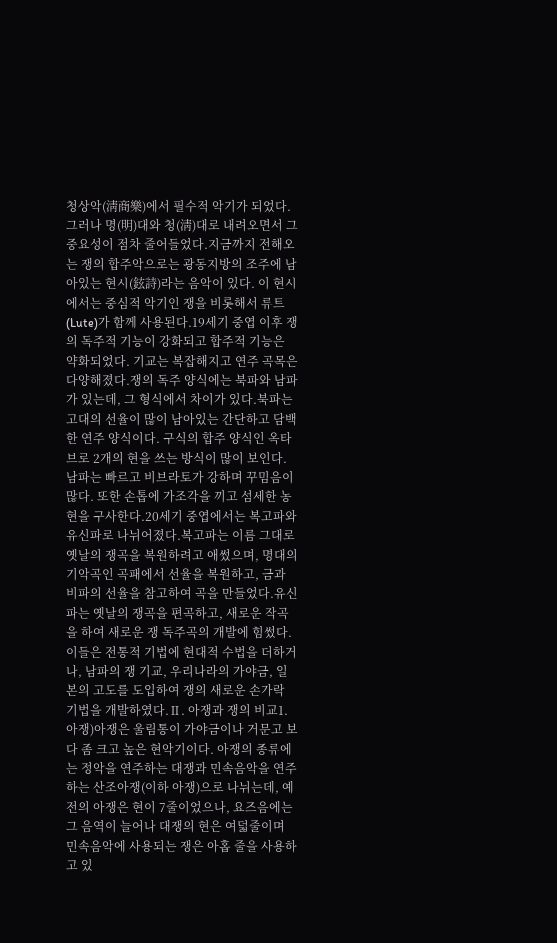청상악(淸商樂)에서 필수적 악기가 되었다. 그러나 명(明)대와 청(淸)대로 내려오면서 그 중요성이 점차 줄어들었다.지금까지 전해오는 쟁의 합주악으로는 광동지방의 조주에 남아있는 현시(鉉詩)라는 음악이 있다. 이 현시에서는 중심적 악기인 쟁을 비롯해서 류트(Lute)가 함께 사용된다.19세기 중엽 이후 쟁의 독주적 기능이 강화되고 합주적 기능은 약화되었다. 기교는 복잡해지고 연주 곡목은 다양해졌다.쟁의 독주 양식에는 북파와 남파가 있는데, 그 형식에서 차이가 있다.북파는 고대의 선율이 많이 남아있는 간단하고 담백한 연주 양식이다. 구식의 합주 양식인 옥타브로 2개의 현을 쓰는 방식이 많이 보인다.남파는 빠르고 비브라토가 강하며 꾸밈음이 많다. 또한 손톱에 가조각을 끼고 섬세한 농현을 구사한다.20세기 중엽에서는 복고파와 유신파로 나뉘어졌다.복고파는 이름 그대로 옛날의 쟁곡을 복원하려고 애썼으며, 명대의 기악곡인 곡패에서 선율을 복원하고, 금과 비파의 선율을 참고하여 곡을 만들었다.유신파는 옛날의 쟁곡을 편곡하고, 새로운 작곡을 하여 새로운 쟁 독주곡의 개발에 힘썼다. 이들은 전통적 기법에 현대적 수법을 더하거나, 남파의 쟁 기교, 우리나라의 가야금, 일본의 고도를 도입하여 쟁의 새로운 손가락 기법을 개발하였다.Ⅱ. 아쟁과 쟁의 비교1. 아쟁)아쟁은 울림통이 가야금이나 거문고 보다 좀 크고 높은 현악기이다. 아쟁의 종류에는 정악을 연주하는 대쟁과 민속음악을 연주하는 산조아쟁(이하 아쟁)으로 나뉘는데, 예전의 아쟁은 현이 7줄이었으나, 요즈음에는 그 음역이 늘어나 대쟁의 현은 여덟줄이며 민속음악에 사용되는 쟁은 아홉 줄을 사용하고 있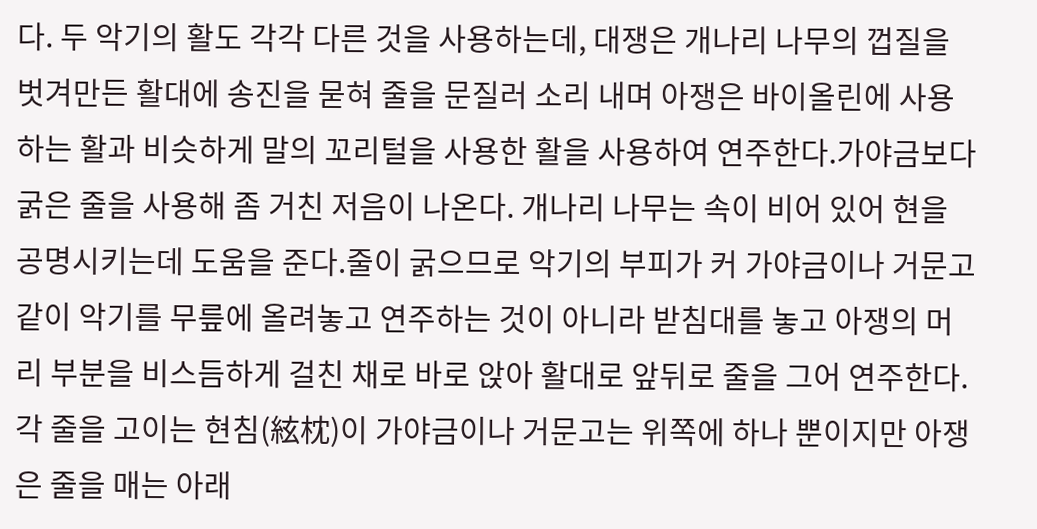다. 두 악기의 활도 각각 다른 것을 사용하는데, 대쟁은 개나리 나무의 껍질을 벗겨만든 활대에 송진을 묻혀 줄을 문질러 소리 내며 아쟁은 바이올린에 사용하는 활과 비슷하게 말의 꼬리털을 사용한 활을 사용하여 연주한다.가야금보다 굵은 줄을 사용해 좀 거친 저음이 나온다. 개나리 나무는 속이 비어 있어 현을 공명시키는데 도움을 준다.줄이 굵으므로 악기의 부피가 커 가야금이나 거문고 같이 악기를 무릎에 올려놓고 연주하는 것이 아니라 받침대를 놓고 아쟁의 머리 부분을 비스듬하게 걸친 채로 바로 앉아 활대로 앞뒤로 줄을 그어 연주한다.각 줄을 고이는 현침(絃枕)이 가야금이나 거문고는 위쪽에 하나 뿐이지만 아쟁은 줄을 매는 아래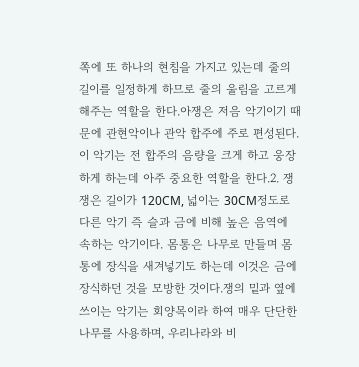쪽에 또 하나의 현침을 가지고 있는데 줄의 길이를 일정하게 하므로 줄의 울림을 고르게 해주는 역할을 한다.아쟁은 저음 악기이기 때문에 관현악이나 관악 합주에 주로 편성된다. 이 악기는 전 합주의 음량을 크게 하고 웅장하게 하는데 아주 중요한 역할을 한다.2. 쟁쟁은 길이가 120CM, 넓이는 30CM정도로 다른 악기 즉 슬과 금에 비해 높은 음역에 속하는 악기이다. 몸통은 나무로 만들며 몸통에 장식을 새겨넣기도 하는데 이것은 금에 장식하던 것을 모방한 것이다.쟁의 밑과 옆에 쓰이는 악기는 회양목이라 하여 매우 단단한 나무를 사용하며, 우리나라와 비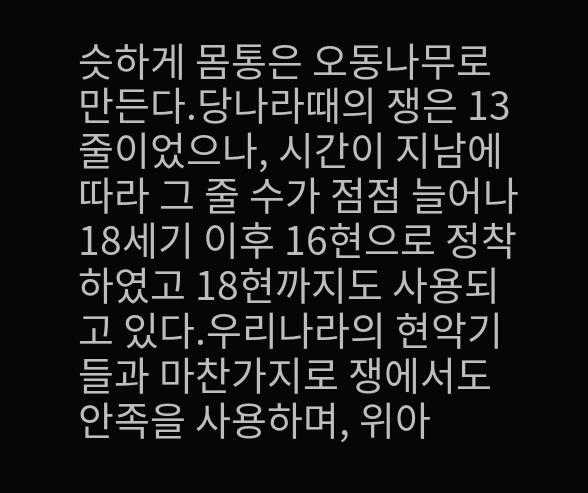슷하게 몸통은 오동나무로 만든다.당나라때의 쟁은 13줄이었으나, 시간이 지남에 따라 그 줄 수가 점점 늘어나 18세기 이후 16현으로 정착하였고 18현까지도 사용되고 있다.우리나라의 현악기들과 마찬가지로 쟁에서도 안족을 사용하며, 위아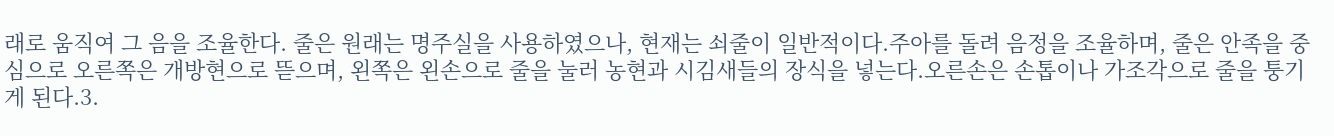래로 움직여 그 음을 조율한다. 줄은 원래는 명주실을 사용하였으나, 현재는 쇠줄이 일반적이다.주아를 돌려 음정을 조율하며, 줄은 안족을 중심으로 오른쪽은 개방현으로 뜯으며, 왼쪽은 왼손으로 줄을 눌러 농현과 시김새들의 장식을 넣는다.오른손은 손톱이나 가조각으로 줄을 퉁기게 된다.3.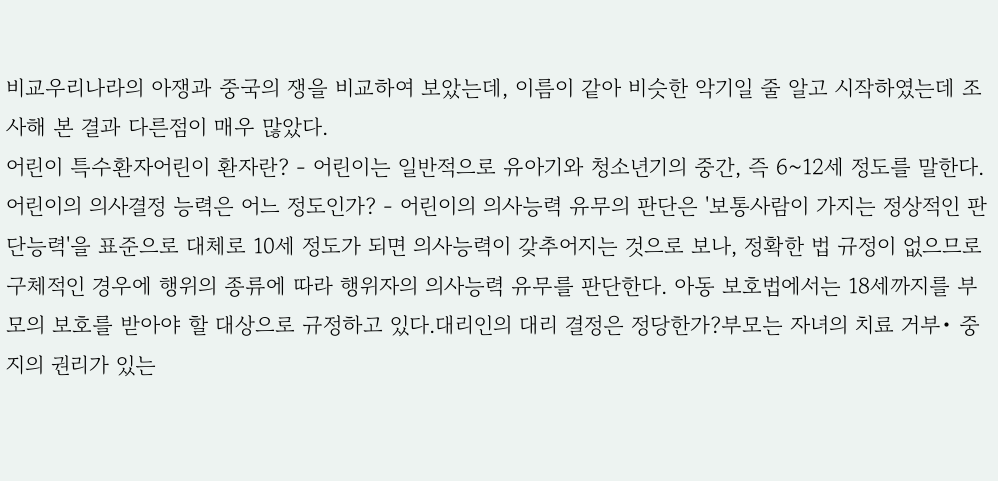비교우리나라의 아쟁과 중국의 쟁을 비교하여 보았는데, 이름이 같아 비슷한 악기일 줄 알고 시작하였는데 조사해 본 결과 다른점이 매우 많았다.
어린이 특수환자어린이 환자란? - 어린이는 일반적으로 유아기와 청소년기의 중간, 즉 6~12세 정도를 말한다. 어린이의 의사결정 능력은 어느 정도인가? - 어린이의 의사능력 유무의 판단은 '보통사람이 가지는 정상적인 판단능력'을 표준으로 대체로 10세 정도가 되면 의사능력이 갖추어지는 것으로 보나, 정확한 법 규정이 없으므로 구체적인 경우에 행위의 종류에 따라 행위자의 의사능력 유무를 판단한다. 아동 보호법에서는 18세까지를 부모의 보호를 받아야 할 대상으로 규정하고 있다.대리인의 대리 결정은 정당한가?부모는 자녀의 치료 거부• 중지의 권리가 있는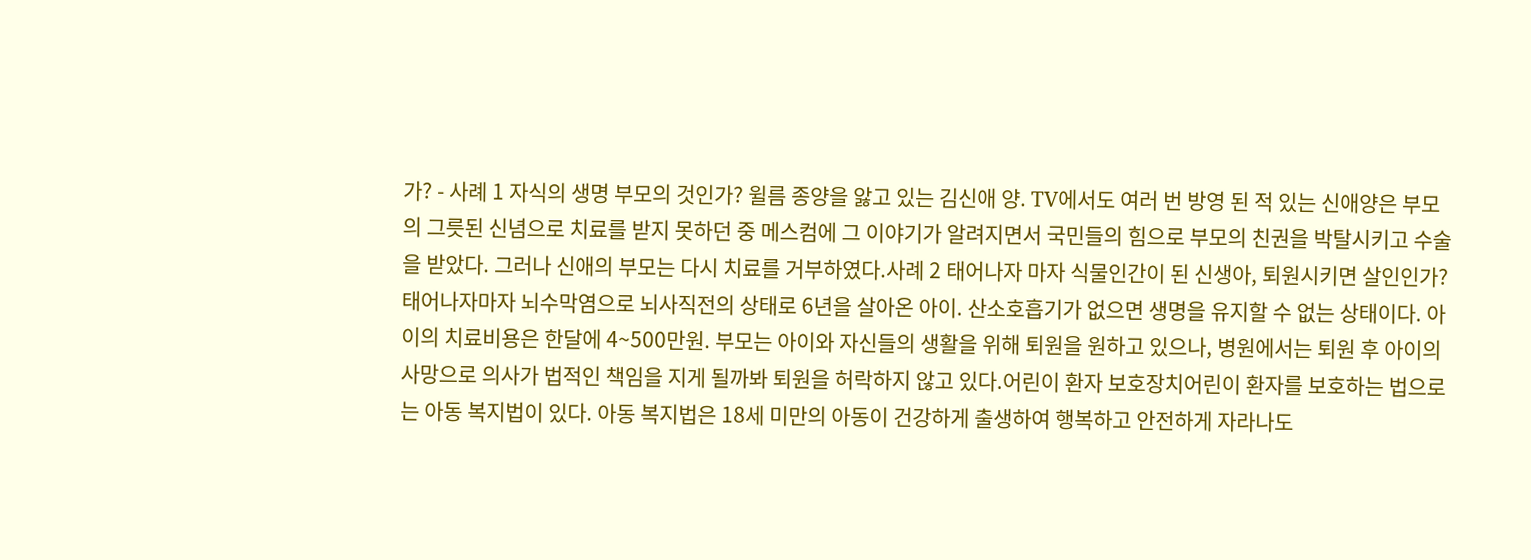가? - 사례 1 자식의 생명 부모의 것인가? 윌름 종양을 앓고 있는 김신애 양. TV에서도 여러 번 방영 된 적 있는 신애양은 부모의 그릇된 신념으로 치료를 받지 못하던 중 메스컴에 그 이야기가 알려지면서 국민들의 힘으로 부모의 친권을 박탈시키고 수술을 받았다. 그러나 신애의 부모는 다시 치료를 거부하였다.사례 2 태어나자 마자 식물인간이 된 신생아, 퇴원시키면 살인인가?태어나자마자 뇌수막염으로 뇌사직전의 상태로 6년을 살아온 아이. 산소호흡기가 없으면 생명을 유지할 수 없는 상태이다. 아이의 치료비용은 한달에 4~500만원. 부모는 아이와 자신들의 생활을 위해 퇴원을 원하고 있으나, 병원에서는 퇴원 후 아이의 사망으로 의사가 법적인 책임을 지게 될까봐 퇴원을 허락하지 않고 있다.어린이 환자 보호장치어린이 환자를 보호하는 법으로는 아동 복지법이 있다. 아동 복지법은 18세 미만의 아동이 건강하게 출생하여 행복하고 안전하게 자라나도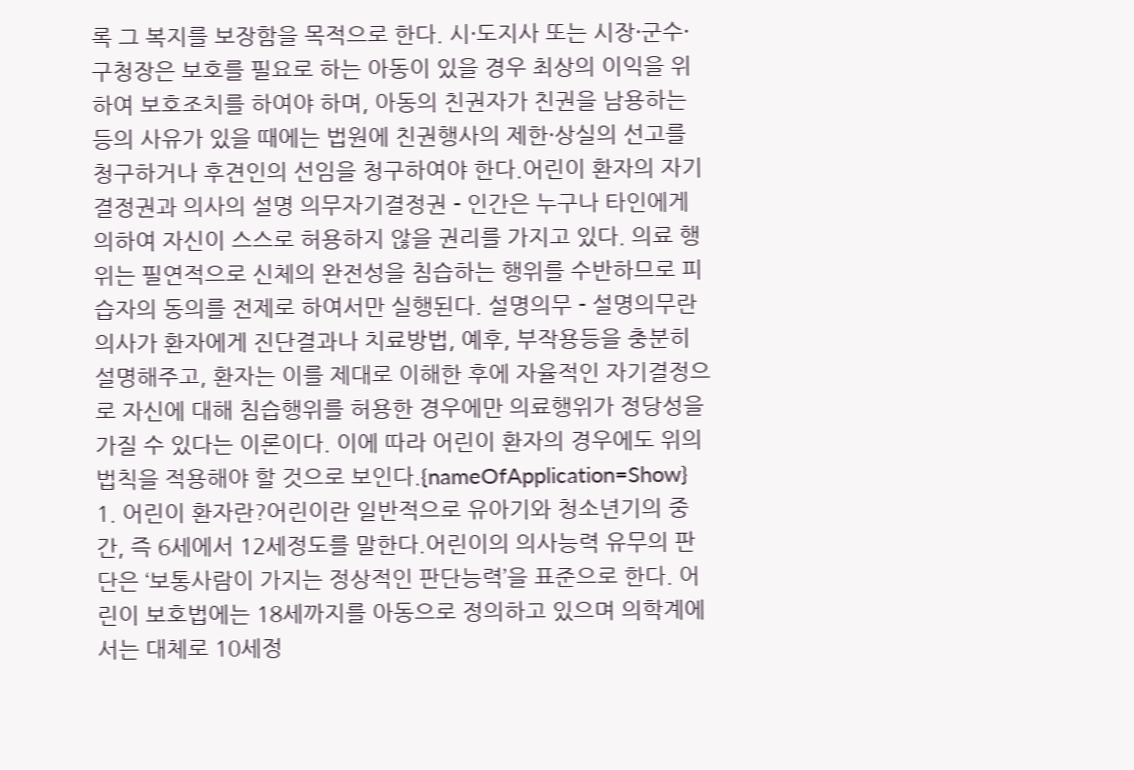록 그 복지를 보장함을 목적으로 한다. 시·도지사 또는 시장·군수·구청장은 보호를 필요로 하는 아동이 있을 경우 최상의 이익을 위하여 보호조치를 하여야 하며, 아동의 친권자가 친권을 남용하는 등의 사유가 있을 때에는 법원에 친권행사의 제한·상실의 선고를 청구하거나 후견인의 선임을 청구하여야 한다.어린이 환자의 자기 결정권과 의사의 설명 의무자기결정권 - 인간은 누구나 타인에게 의하여 자신이 스스로 허용하지 않을 권리를 가지고 있다. 의료 행위는 필연적으로 신체의 완전성을 침습하는 행위를 수반하므로 피습자의 동의를 전제로 하여서만 실행된다. 설명의무 - 설명의무란 의사가 환자에게 진단결과나 치료방법, 예후, 부작용등을 충분히 설명해주고, 환자는 이를 제대로 이해한 후에 자율적인 자기결정으로 자신에 대해 침습행위를 허용한 경우에만 의료행위가 정당성을 가질 수 있다는 이론이다. 이에 따라 어린이 환자의 경우에도 위의 법칙을 적용해야 할 것으로 보인다.{nameOfApplication=Show}
1. 어린이 환자란?어린이란 일반적으로 유아기와 청소년기의 중간, 즉 6세에서 12세정도를 말한다.어린이의 의사능력 유무의 판단은 ‘보통사람이 가지는 정상적인 판단능력’을 표준으로 한다. 어린이 보호법에는 18세까지를 아동으로 정의하고 있으며 의학계에서는 대체로 10세정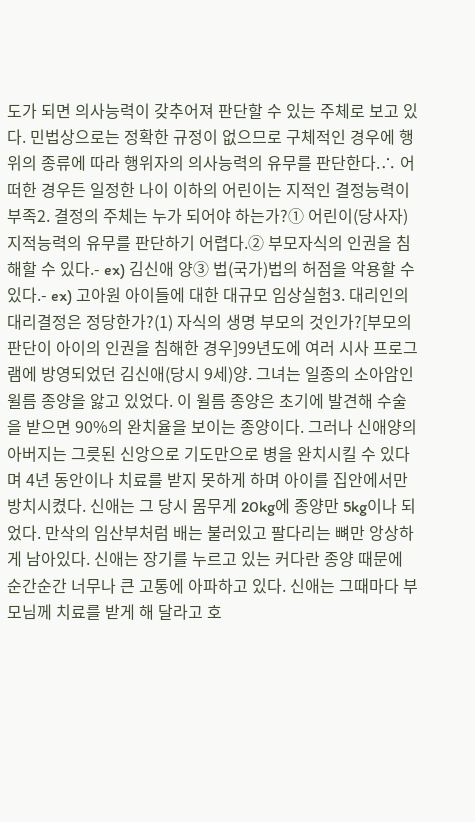도가 되면 의사능력이 갖추어져 판단할 수 있는 주체로 보고 있다. 민법상으로는 정확한 규정이 없으므로 구체적인 경우에 행위의 종류에 따라 행위자의 의사능력의 유무를 판단한다.∴ 어떠한 경우든 일정한 나이 이하의 어린이는 지적인 결정능력이 부족2. 결정의 주체는 누가 되어야 하는가?① 어린이(당사자)지적능력의 유무를 판단하기 어렵다.② 부모자식의 인권을 침해할 수 있다.- ex) 김신애 양③ 법(국가)법의 허점을 악용할 수 있다.- ex) 고아원 아이들에 대한 대규모 임상실험3. 대리인의 대리결정은 정당한가?(1) 자식의 생명 부모의 것인가?[부모의 판단이 아이의 인권을 침해한 경우]99년도에 여러 시사 프로그램에 방영되었던 김신애(당시 9세)양. 그녀는 일종의 소아암인 윌름 종양을 앓고 있었다. 이 윌름 종양은 초기에 발견해 수술을 받으면 90%의 완치율을 보이는 종양이다. 그러나 신애양의 아버지는 그릇된 신앙으로 기도만으로 병을 완치시킬 수 있다며 4년 동안이나 치료를 받지 못하게 하며 아이를 집안에서만 방치시켰다. 신애는 그 당시 몸무게 20kg에 종양만 5kg이나 되었다. 만삭의 임산부처럼 배는 불러있고 팔다리는 뼈만 앙상하게 남아있다. 신애는 장기를 누르고 있는 커다란 종양 때문에 순간순간 너무나 큰 고통에 아파하고 있다. 신애는 그때마다 부모님께 치료를 받게 해 달라고 호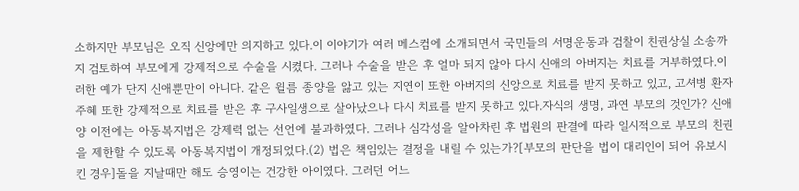소하지만 부모님은 오직 신앙에만 의지하고 있다.이 이야기가 여러 메스컴에 소개되면서 국민들의 서명운동과 검찰이 친권상실 소송까지 검토하여 부모에게 강제적으로 수술을 시켰다. 그러나 수술을 받은 후 얼마 되지 않아 다시 신애의 아버지는 치료를 거부하였다.이러한 예가 단지 신애뿐만이 아니다. 같은 윌름 종양을 앓고 있는 지연이 또한 아버지의 신앙으로 치료를 받지 못하고 있고, 고셔병 환자 주혜 또한 강제적으로 치료를 받은 후 구사일생으로 살아났으나 다시 치료를 받지 못하고 있다.자식의 생명, 과연 부모의 것인가? 신애양 이전에는 아동복지법은 강제력 없는 선언에 불과하였다. 그러나 심각성을 알아차린 후 법원의 판결에 따라 일시적으로 부모의 친권을 제한할 수 있도록 아동복지법이 개정되었다.(2) 법은 책임있는 결정을 내릴 수 있는가?[부모의 판단을 법이 대리인이 되어 유보시킨 경우]돌을 지날때만 해도 승영이는 건강한 아이였다. 그러던 어느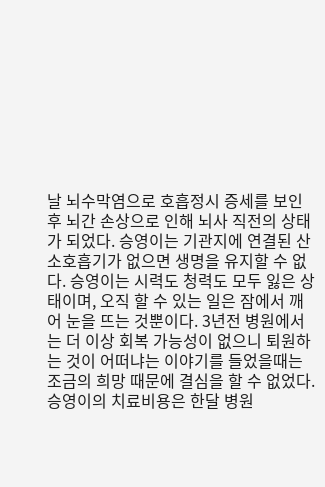날 뇌수막염으로 호흡정시 증세를 보인 후 뇌간 손상으로 인해 뇌사 직전의 상태가 되었다. 승영이는 기관지에 연결된 산소호흡기가 없으면 생명을 유지할 수 없다. 승영이는 시력도 청력도 모두 잃은 상태이며, 오직 할 수 있는 일은 잠에서 깨어 눈을 뜨는 것뿐이다. 3년전 병원에서는 더 이상 회복 가능성이 없으니 퇴원하는 것이 어떠냐는 이야기를 들었을때는 조금의 희망 때문에 결심을 할 수 없었다. 승영이의 치료비용은 한달 병원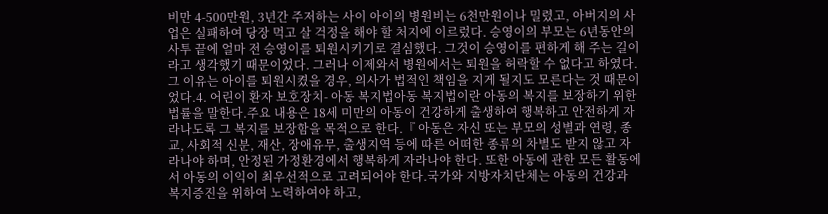비만 4-500만원, 3년간 주저하는 사이 아이의 병원비는 6천만원이나 밀렸고, 아버지의 사업은 실패하여 당장 먹고 살 걱정을 해야 할 처지에 이르렀다. 승영이의 부모는 6년동안의 사투 끝에 얼마 전 승영이를 퇴원시키기로 결심했다. 그것이 승영이를 편하게 해 주는 길이라고 생각했기 때문이었다. 그러나 이제와서 병원에서는 퇴원을 허락할 수 없다고 하였다. 그 이유는 아이를 퇴원시켰을 경우, 의사가 법적인 책임을 지게 될지도 모른다는 것 때문이었다.4. 어린이 환자 보호장치- 아동 복지법아동 복지법이란 아동의 복지를 보장하기 위한 법률을 말한다.주요 내용은 18세 미만의 아동이 건강하게 출생하여 행복하고 안전하게 자라나도록 그 복지를 보장함을 목적으로 한다.『 아동은 자신 또는 부모의 성별과 연령, 종교, 사회적 신분, 재산, 장애유무, 출생지역 등에 따른 어떠한 종류의 차별도 받지 않고 자라나야 하며, 안정된 가정환경에서 행복하게 자라나야 한다. 또한 아동에 관한 모든 활동에서 아동의 이익이 최우선적으로 고려되어야 한다.국가와 지방자치단체는 아동의 건강과 복지증진을 위하여 노력하여야 하고,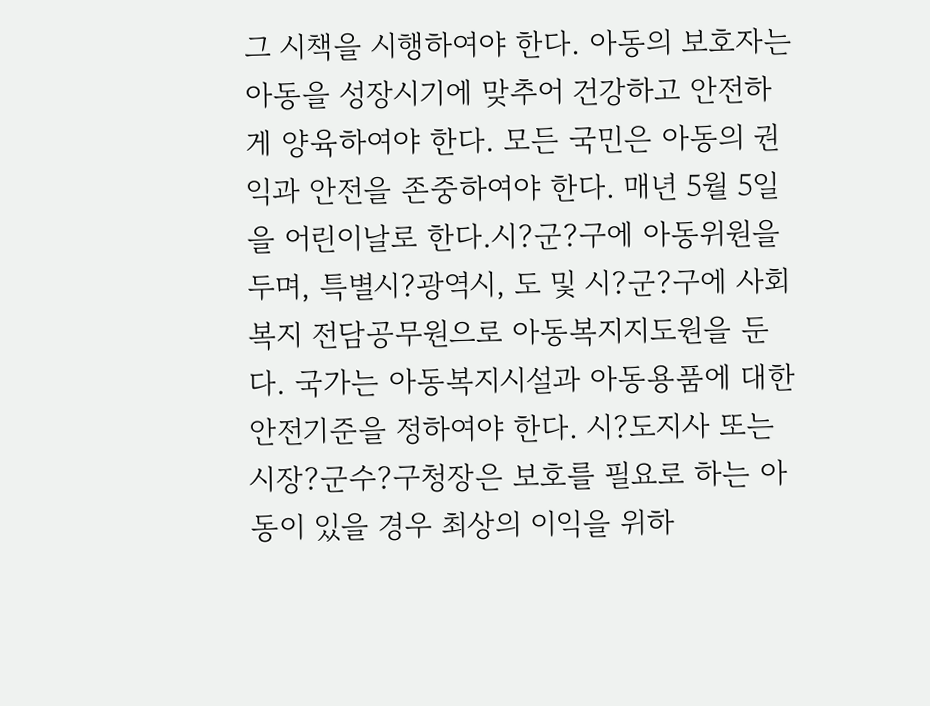그 시책을 시행하여야 한다. 아동의 보호자는 아동을 성장시기에 맞추어 건강하고 안전하게 양육하여야 한다. 모든 국민은 아동의 권익과 안전을 존중하여야 한다. 매년 5월 5일을 어린이날로 한다.시?군?구에 아동위원을 두며, 특별시?광역시, 도 및 시?군?구에 사회복지 전담공무원으로 아동복지지도원을 둔다. 국가는 아동복지시설과 아동용품에 대한 안전기준을 정하여야 한다. 시?도지사 또는 시장?군수?구청장은 보호를 필요로 하는 아동이 있을 경우 최상의 이익을 위하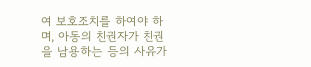여 보호조치를 하여야 하며, 아동의 친권자가 친권을 남용하는 등의 사유가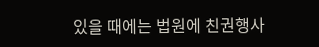있을 때에는 법원에 친권행사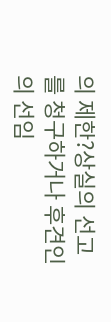의 제한?상실의 선고를 청구하거나 후견인의 선임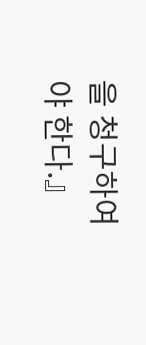을 청구하여야 한다.』